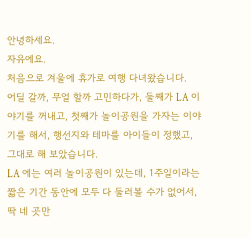안녕하세요.
자유에요.
처음으로 겨울에 휴가로 여행 다녀왔습니다.
어딜 갈까, 무얼 할까 고민하다가, 둘째가 LA 이야기를 꺼내고, 첫째가 놀이공원을 가자는 이야기를 해서, 행선지와 테마를 아이들이 정했고, 그대로 해 보았습니다.
LA 에는 여러 놀이공원이 있는데, 1주일이라는 짧은 기간 동안에 모두 다 둘러볼 수가 없어서, 딱 네 곳만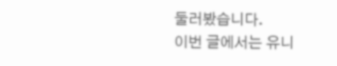둘러봤습니다.
이번 글에서는 유니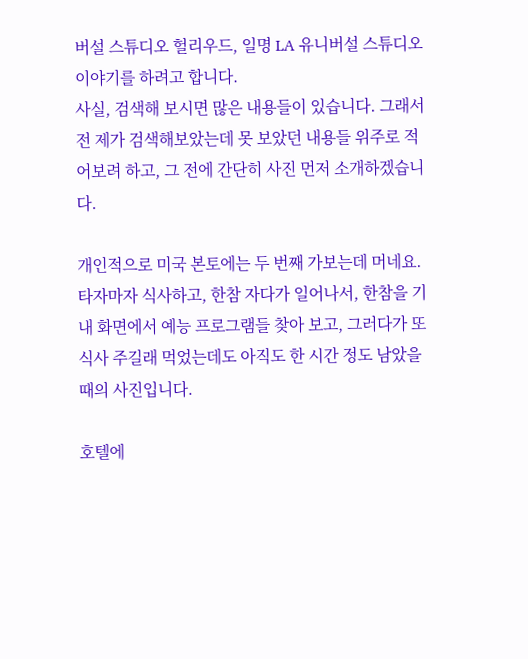버설 스튜디오 헐리우드, 일명 LA 유니버설 스튜디오 이야기를 하려고 합니다.
사실, 검색해 보시면 많은 내용들이 있습니다. 그래서 전 제가 검색해보았는데 못 보았던 내용들 위주로 적어보려 하고, 그 전에 간단히 사진 먼저 소개하겠습니다.

개인적으로 미국 본토에는 두 번째 가보는데 머네요. 타자마자 식사하고, 한참 자다가 일어나서, 한참을 기내 화면에서 예능 프로그램들 찾아 보고, 그러다가 또 식사 주길래 먹었는데도 아직도 한 시간 정도 남았을 때의 사진입니다.

호텔에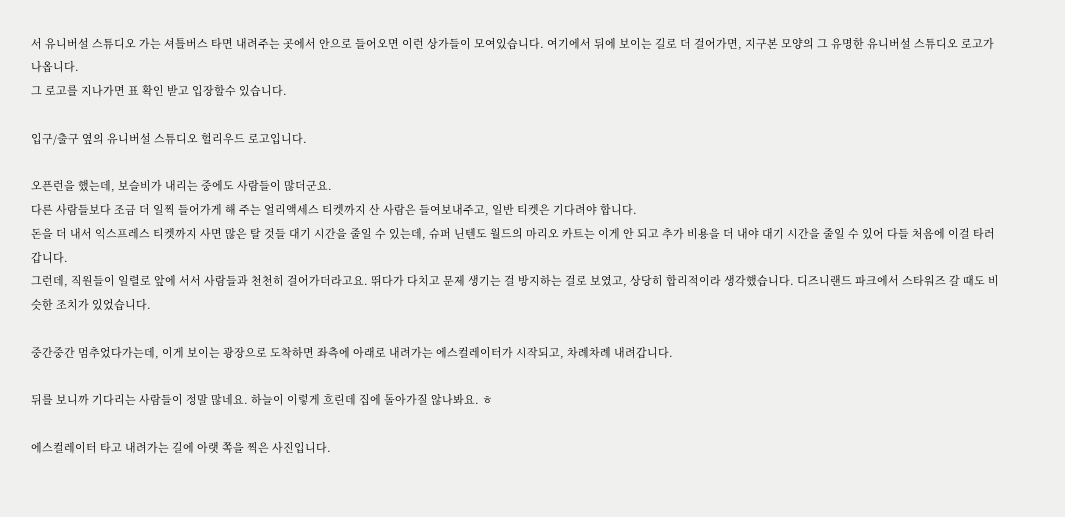서 유니버설 스튜디오 가는 셔틀버스 타면 내려주는 곳에서 안으로 들어오면 이런 상가들이 모여있습니다. 여기에서 뒤에 보이는 길로 더 걸어가면, 지구본 모양의 그 유명한 유니버설 스튜디오 로고가 나옵니다.
그 로고를 지나가면 표 확인 받고 입장할수 있습니다.

입구/출구 옆의 유니버설 스튜디오 헐리우드 로고입니다.

오픈런을 했는데, 보슬비가 내리는 중에도 사람들이 많더군요.
다른 사람들보다 조금 더 일찍 들어가게 해 주는 얼리액세스 티켓까지 산 사람은 들여보내주고, 일반 티켓은 기다려야 합니다.
돈을 더 내서 익스프레스 티켓까지 사면 많은 탈 것들 대기 시간을 줄일 수 있는데, 슈퍼 닌텐도 월드의 마리오 카트는 이게 안 되고 추가 비용을 더 내야 대기 시간을 줄일 수 있어 다들 처음에 이걸 타러 갑니다.
그런데, 직원들이 일렬로 앞에 서서 사람들과 천천히 걸어가더라고요. 뛰다가 다치고 문제 생기는 걸 방지하는 걸로 보였고, 상당히 합리적이라 생각했습니다. 디즈니랜드 파크에서 스타워즈 갈 때도 비슷한 조치가 있었습니다.

중간중간 멈추었다가는데, 이게 보이는 광장으로 도착하면 좌측에 아래로 내려가는 에스컬레이터가 시작되고, 차례차례 내려갑니다.

뒤를 보니까 기다리는 사람들이 정말 많네요. 하늘이 이렇게 흐린데 집에 돌아가질 않나봐요. ㅎ

에스컬레이터 타고 내려가는 길에 아랫 쪽을 찍은 사진입니다.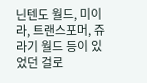닌텐도 월드, 미이라, 트랜스포머, 쥬라기 월드 등이 있었던 걸로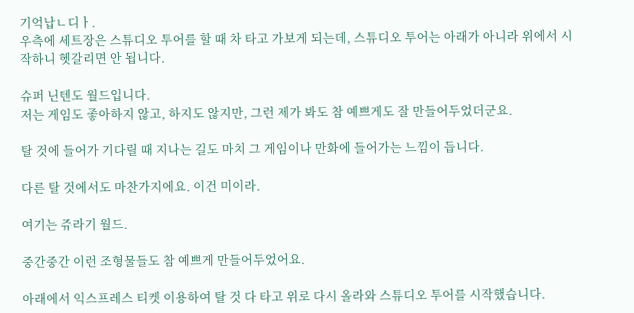기억납ㄴ디ㅏ.
우측에 세트장은 스튜디오 투어를 할 때 차 타고 가보게 되는데, 스튜디오 투어는 아래가 아니라 위에서 시작하니 헷갈리면 안 됩니다.

슈퍼 닌텐도 월드입니다.
저는 게임도 좋아하지 않고, 하지도 않지만, 그런 제가 봐도 참 예쁘게도 잘 만들어두었더군요.

탈 것에 들어가 기다릴 때 지나는 길도 마치 그 게임이나 만화에 들어가는 느낌이 듭니다.

다른 탈 것에서도 마찬가지에요. 이건 미이라.

여기는 쥬라기 월드.

중간중간 이런 조형물들도 참 예쁘게 만들어두었어요.

아래에서 익스프레스 티켓 이용하여 탈 것 다 타고 위로 다시 올라와 스튜디오 투어를 시작했습니다.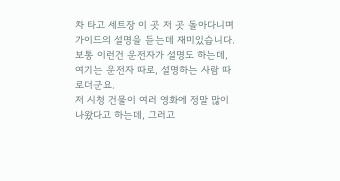차 타고 세트장 이 곳 저 곳 돌아다니며 가이드의 설명을 듣는데 재미있습니다. 보통 이런건 운전자가 설명도 하는데, 여기는 운전자 따로, 설명하는 사람 따로더군요.
저 시청 건물이 여러 영화에 정말 많이 나왔다고 하는데, 그러고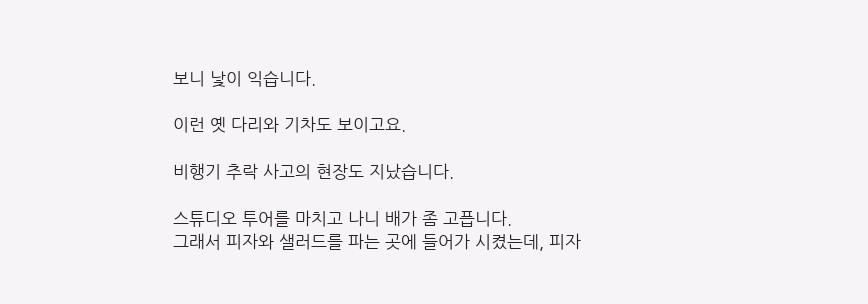보니 낯이 익습니다.

이런 옛 다리와 기차도 보이고요.

비행기 추락 사고의 현장도 지났습니다.

스튜디오 투어를 마치고 나니 배가 좀 고픕니다.
그래서 피자와 샐러드를 파는 곳에 들어가 시켰는데, 피자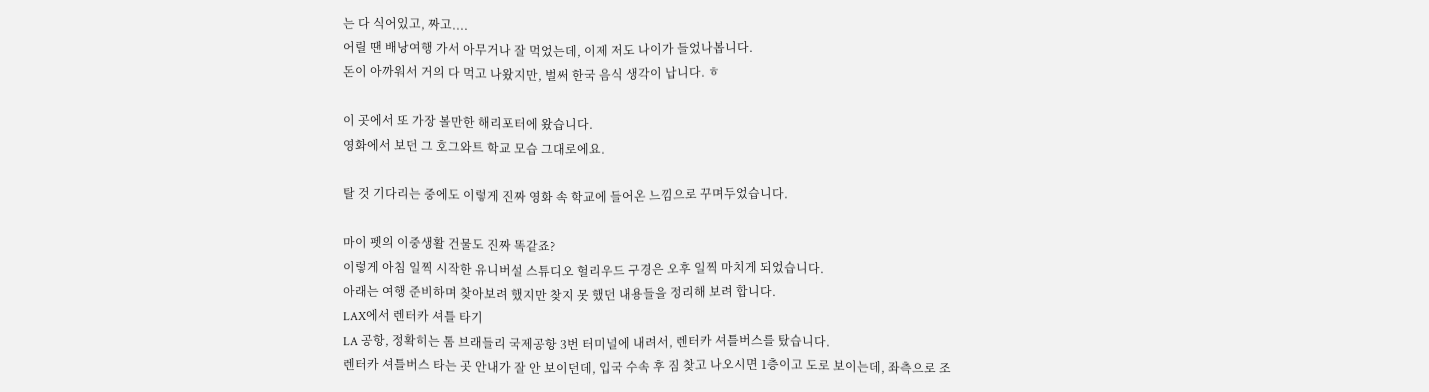는 다 식어있고, 짜고....
어릴 땐 배낭여행 가서 아무거나 잘 먹었는데, 이제 저도 나이가 들었나봅니다.
돈이 아까워서 거의 다 먹고 나왔지만, 벌써 한국 음식 생각이 납니다. ㅎ

이 곳에서 또 가장 볼만한 해리포터에 왔습니다.
영화에서 보던 그 호그와트 학교 모습 그대로에요.

탈 것 기다리는 중에도 이렇게 진짜 영화 속 학교에 들어온 느낌으로 꾸며두었습니다.

마이 펫의 이중생활 건물도 진짜 똑같죠?
이렇게 아침 일찍 시작한 유니버설 스튜디오 헐리우드 구경은 오후 일찍 마치게 되었습니다.
아래는 여행 준비하며 찾아보려 했지만 찾지 못 했던 내용들을 정리해 보려 합니다.
LAX에서 렌터카 셔틀 타기
LA 공항, 정확히는 톰 브래들리 국제공항 3번 터미널에 내려서, 렌터카 셔틀버스를 탔습니다.
렌터카 셔틀버스 타는 곳 안내가 잘 안 보이던데, 입국 수속 후 짐 찾고 나오시면 1층이고 도로 보이는데, 좌측으로 조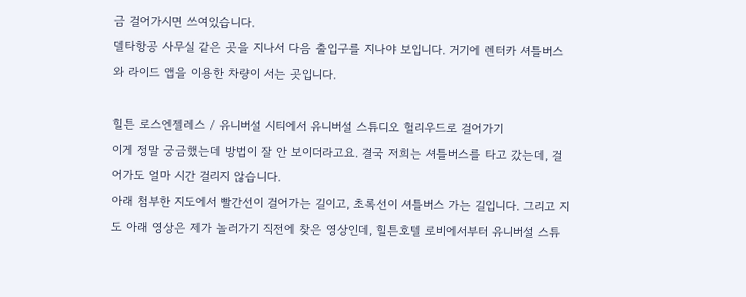금 걸어가시면 쓰여있습니다.
델타항공 사무실 같은 곳을 지나서 다음 출입구를 지나야 보입니다. 거기에 렌터카 셔틀버스와 라이드 앱을 이용한 차량이 서는 곳입니다.

힐튼 로스엔젤레스 / 유니버설 시티에서 유니버설 스튜디오 헐리우드로 걸어가기
이게 정말 궁금했는데 방법이 잘 안 보이더라고요. 결국 저희는 셔틀버스를 타고 갔는데, 걸어가도 얼마 시간 걸리지 않습니다.
아래 첨부한 지도에서 빨간선이 걸어가는 길이고, 초록선이 셔틀버스 가는 길입니다. 그리고 지도 아래 영상은 제가 놀러가기 직전에 찾은 영상인데, 힐튼호텔 로비에서부터 유니버설 스튜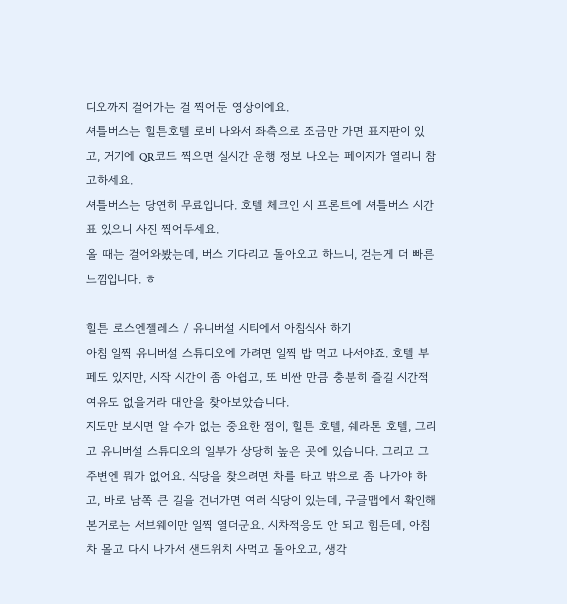디오까지 걸어가는 걸 찍어둔 영상이에요.
셔틀버스는 힐튼호텔 로비 나와서 좌측으로 조금만 가면 표지판이 있고, 거기에 QR코드 찍으면 실시간 운행 정보 나오는 페이지가 열리니 참고하세요.
셔틀버스는 당연히 무료입니다. 호텔 체크인 시 프론트에 셔틀버스 시간표 있으니 사진 찍어두세요.
올 때는 걸어와봤는데, 버스 기다리고 돌아오고 하느니, 걷는게 더 빠른 느낌입니다. ㅎ

힐튼 로스엔젤레스 / 유니버설 시티에서 아침식사 하기
아침 일찍 유니버설 스튜디오에 가려면 일찍 밥 먹고 나서야죠. 호텔 부페도 있지만, 시작 시간이 좀 아쉽고, 또 비싼 만큼 충분히 즐길 시간적 여유도 없을거라 대안을 찾아보았습니다.
지도만 보시면 알 수가 없는 중요한 점이, 힐튼 호텔, 쉐라톤 호텔, 그리고 유니버설 스튜디오의 일부가 상당히 높은 곳에 있습니다. 그리고 그 주변엔 뭐가 없어요. 식당을 찾으려면 차를 타고 밖으로 좀 나가야 하고, 바로 남쪽 큰 길을 건너가면 여러 식당이 있는데, 구글맵에서 확인해 본거로는 서브웨이만 일찍 열더군요. 시차적응도 안 되고 힘든데, 아침 차 몰고 다시 나가서 샌드위치 사먹고 돌아오고, 생각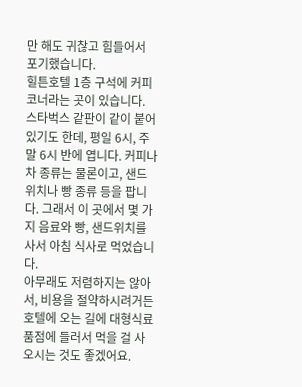만 해도 귀찮고 힘들어서 포기했습니다.
힐튼호텔 1층 구석에 커피코너라는 곳이 있습니다. 스타벅스 같판이 같이 붙어있기도 한데, 평일 6시, 주말 6시 반에 엽니다. 커피나 차 종류는 물론이고, 샌드위치나 빵 종류 등을 팝니다. 그래서 이 곳에서 몇 가지 음료와 빵, 샌드위치를 사서 아침 식사로 먹었습니다.
아무래도 저렴하지는 않아서, 비용을 절약하시려거든 호텔에 오는 길에 대형식료품점에 들러서 먹을 걸 사오시는 것도 좋겠어요.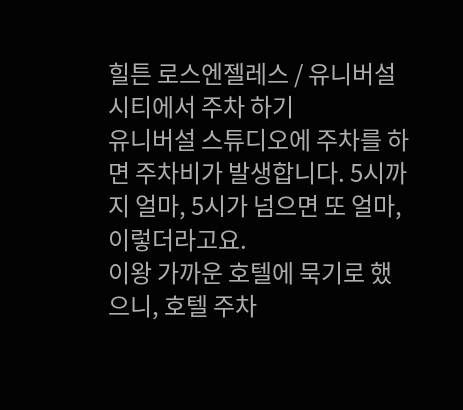힐튼 로스엔젤레스 / 유니버설 시티에서 주차 하기
유니버설 스튜디오에 주차를 하면 주차비가 발생합니다. 5시까지 얼마, 5시가 넘으면 또 얼마, 이렇더라고요.
이왕 가까운 호텔에 묵기로 했으니, 호텔 주차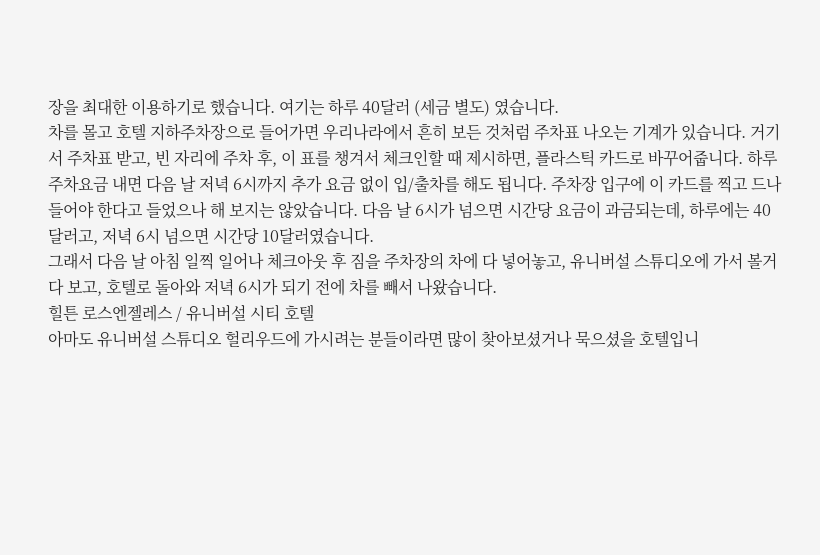장을 최대한 이용하기로 했습니다. 여기는 하루 40달러 (세금 별도) 였습니다.
차를 몰고 호텔 지하주차장으로 들어가면 우리나라에서 흔히 보든 것처럼 주차표 나오는 기계가 있습니다. 거기서 주차표 받고, 빈 자리에 주차 후, 이 표를 챙겨서 체크인할 때 제시하면, 플라스틱 카드로 바꾸어줍니다. 하루 주차요금 내면 다음 날 저녁 6시까지 추가 요금 없이 입/출차를 해도 됩니다. 주차장 입구에 이 카드를 찍고 드나들어야 한다고 들었으나 해 보지는 않았습니다. 다음 날 6시가 넘으면 시간당 요금이 과금되는데, 하루에는 40달러고, 저녁 6시 넘으면 시간당 10달러였습니다.
그래서 다음 날 아침 일찍 일어나 체크아웃 후 짐을 주차장의 차에 다 넣어놓고, 유니버설 스튜디오에 가서 볼거 다 보고, 호텔로 돌아와 저녁 6시가 되기 전에 차를 빼서 나왔습니다.
힐튼 로스엔젤레스 / 유니버설 시티 호텔
아마도 유니버설 스튜디오 헐리우드에 가시려는 분들이라면 많이 찾아보셨거나 묵으셨을 호텔입니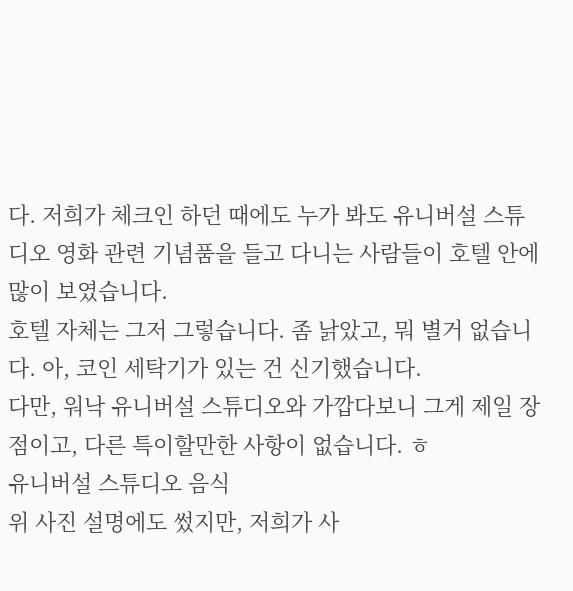다. 저희가 체크인 하던 때에도 누가 봐도 유니버설 스튜디오 영화 관련 기념품을 들고 다니는 사람들이 호텔 안에 많이 보였습니다.
호텔 자체는 그저 그렇습니다. 좀 낡았고, 뭐 별거 없습니다. 아, 코인 세탁기가 있는 건 신기했습니다.
다만, 워낙 유니버설 스튜디오와 가깝다보니 그게 제일 장점이고, 다른 특이할만한 사항이 없습니다. ㅎ
유니버설 스튜디오 음식
위 사진 설명에도 썼지만, 저희가 사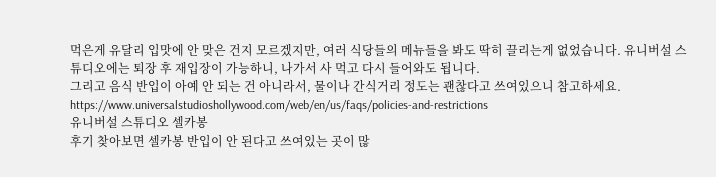먹은게 유달리 입맛에 안 맞은 건지 모르겠지만, 여러 식당들의 메뉴들을 봐도 딱히 끌리는게 없었습니다. 유니버설 스튜디오에는 퇴장 후 재입장이 가능하니, 나가서 사 먹고 다시 들어와도 됩니다.
그리고 음식 반입이 아예 안 되는 건 아니라서, 물이나 간식거리 정도는 괜찮다고 쓰여있으니 참고하세요.
https://www.universalstudioshollywood.com/web/en/us/faqs/policies-and-restrictions
유니버설 스튜디오 셀카봉
후기 찾아보면 셀카봉 반입이 안 된다고 쓰여있는 곳이 많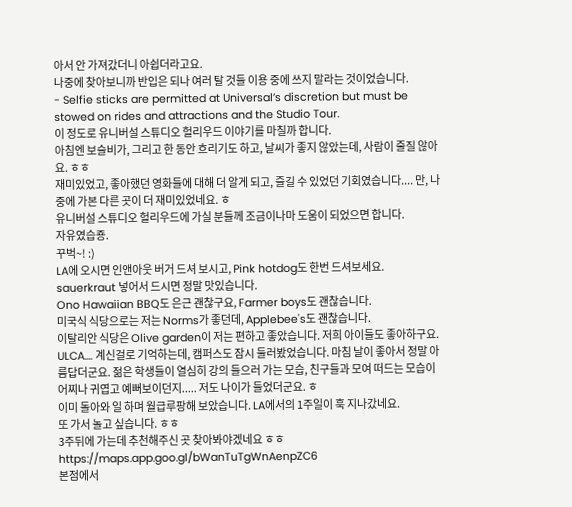아서 안 가져갔더니 아쉽더라고요.
나중에 찾아보니까 반입은 되나 여러 탈 것들 이용 중에 쓰지 말라는 것이었습니다.
- Selfie sticks are permitted at Universal’s discretion but must be stowed on rides and attractions and the Studio Tour.
이 정도로 유니버설 스튜디오 헐리우드 이야기를 마칠까 합니다.
아침엔 보슬비가, 그리고 한 동안 흐리기도 하고, 날씨가 좋지 않았는데, 사람이 줄질 않아요. ㅎㅎ
재미있었고, 좋아했던 영화들에 대해 더 알게 되고, 즐길 수 있었던 기회였습니다.... 만, 나중에 가본 다른 곳이 더 재미있었네요. ㅎ
유니버설 스튜디오 헐리우드에 가실 분들께 조금이나마 도움이 되었으면 합니다.
자유였습죵.
꾸벅~! :)
LA에 오시면 인앤아웃 버거 드셔 보시고, Pink hotdog도 한번 드셔보세요. sauerkraut 넣어서 드시면 정말 맛있습니다.
Ono Hawaiian BBQ도 은근 괜찮구요, Farmer boys도 괜찮습니다.
미국식 식당으로는 저는 Norms가 좋던데, Applebee's도 괜찮습니다.
이탈리안 식당은 Olive garden이 저는 편하고 좋았습니다. 저희 아이들도 좋아하구요.
ULCA.... 계신걸로 기억하는데, 캠퍼스도 잠시 둘러봤었습니다. 마침 날이 좋아서 정말 아름답더군요. 젊은 학생들이 열심히 강의 들으러 가는 모습, 친구들과 모여 떠드는 모습이 어찌나 귀엽고 예뻐보이던지..... 저도 나이가 들었더군요. ㅎ
이미 돌아와 일 하며 월급루팡해 보았습니다. LA에서의 1주일이 훅 지나갔네요.
또 가서 놀고 싶습니다. ㅎㅎ
3주뒤에 가는데 추천해주신 곳 찾아봐야겠네요 ㅎㅎ
https://maps.app.goo.gl/bWanTuTgWnAenpZC6
본점에서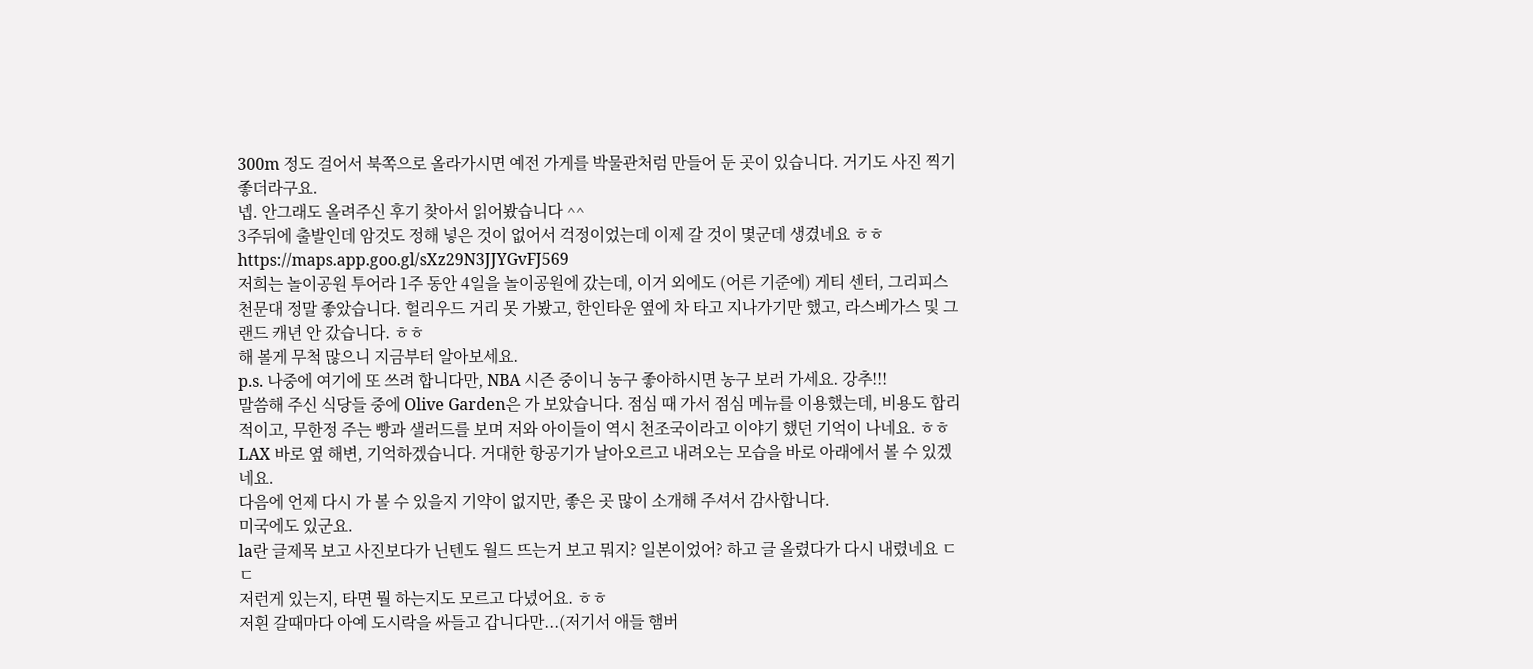300m 정도 걸어서 북쪽으로 올라가시면 예전 가게를 박물관처럼 만들어 둔 곳이 있습니다. 거기도 사진 찍기 좋더라구요.
넵. 안그래도 올려주신 후기 찾아서 읽어봤습니다 ^^
3주뒤에 출발인데 암것도 정해 넣은 것이 없어서 걱정이었는데 이제 갈 것이 몇군데 생겼네요 ㅎㅎ
https://maps.app.goo.gl/sXz29N3JJYGvFJ569
저희는 놀이공원 투어라 1주 동안 4일을 놀이공원에 갔는데, 이거 외에도 (어른 기준에) 게티 센터, 그리피스 천문대 정말 좋았습니다. 헐리우드 거리 못 가봤고, 한인타운 옆에 차 타고 지나가기만 했고, 라스베가스 및 그랜드 캐년 안 갔습니다. ㅎㅎ
해 볼게 무척 많으니 지금부터 알아보세요.
p.s. 나중에 여기에 또 쓰려 합니다만, NBA 시즌 중이니 농구 좋아하시면 농구 보러 가세요. 강추!!!
말씀해 주신 식당들 중에 Olive Garden은 가 보았습니다. 점심 때 가서 점심 메뉴를 이용했는데, 비용도 합리적이고, 무한정 주는 빵과 샐러드를 보며 저와 아이들이 역시 천조국이라고 이야기 했던 기억이 나네요. ㅎㅎ
LAX 바로 옆 해변, 기억하겠습니다. 거대한 항공기가 날아오르고 내려오는 모습을 바로 아래에서 볼 수 있겠네요.
다음에 언제 다시 가 볼 수 있을지 기약이 없지만, 좋은 곳 많이 소개해 주셔서 감사합니다.
미국에도 있군요.
la란 글제목 보고 사진보다가 닌텐도 월드 뜨는거 보고 뭐지? 일본이었어? 하고 글 올렸다가 다시 내렸네요 ㄷㄷ
저런게 있는지, 타면 뭘 하는지도 모르고 다녔어요. ㅎㅎ
저흰 갈때마다 아예 도시락을 싸들고 갑니다만...(저기서 애들 햄버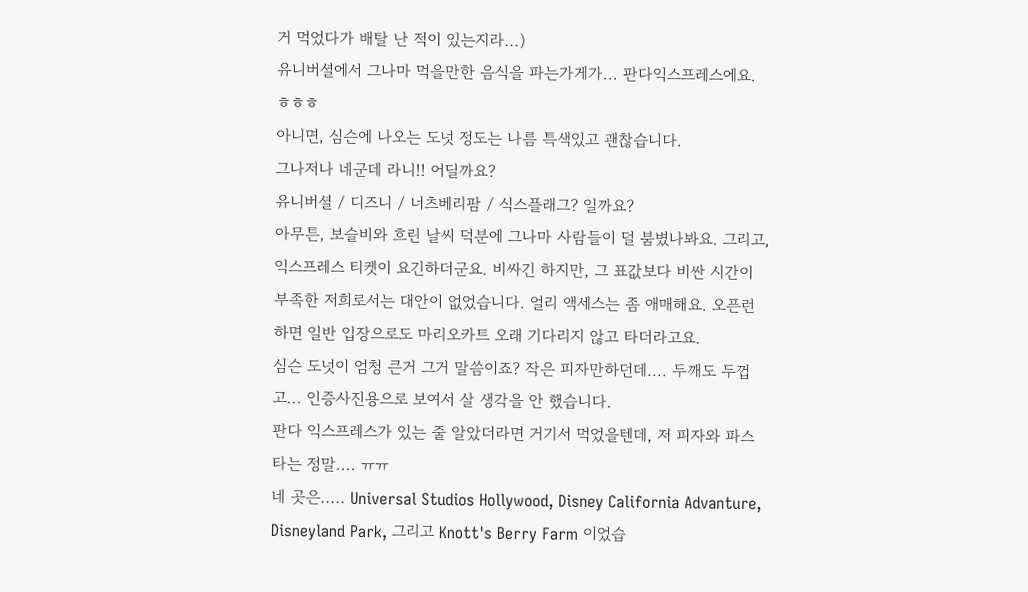거 먹었다가 배탈 난 적이 있는지라...)
유니버셜에서 그나마 먹을만한 음식을 파는가게가... 판다익스프레스에요. ㅎㅎㅎ
아니면, 심슨에 나오는 도넛 정도는 나름 특색있고 괜찮습니다.
그나저나 네군데 라니!! 어딜까요?
유니버셜 / 디즈니 / 너츠베리팜 / 식스플래그? 일까요?
아무튼, 보슬비와 흐린 날씨 덕분에 그나마 사람들이 덜 붐볐나봐요. 그리고, 익스프레스 티켓이 요긴하더군요. 비싸긴 하지만, 그 표값보다 비싼 시간이 부족한 저희로서는 대안이 없었습니다. 얼리 액세스는 좀 애매해요. 오픈런 하면 일반 입장으로도 마리오카트 오래 기다리지 않고 타더라고요.
심슨 도넛이 엄청 큰거 그거 말씀이죠? 작은 피자만하던데.... 두깨도 두껍고... 인증사진용으로 보여서 살 생각을 안 했습니다.
판다 익스프레스가 있는 줄 알았더라면 거기서 먹었을텐데, 저 피자와 파스타는 정말.... ㅠㅠ
네 곳은..... Universal Studios Hollywood, Disney California Advanture, Disneyland Park, 그리고 Knott's Berry Farm 이었습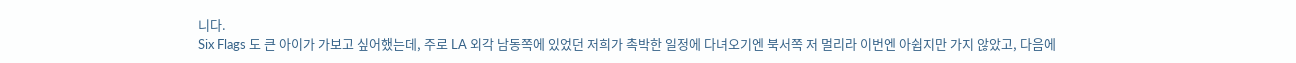니다.
Six Flags 도 큰 아이가 가보고 싶어했는데, 주로 LA 외각 남동쪽에 있었던 저희가 촉박한 일정에 다녀오기엔 북서쪽 저 멀리라 이번엔 아쉽지만 가지 않았고, 다음에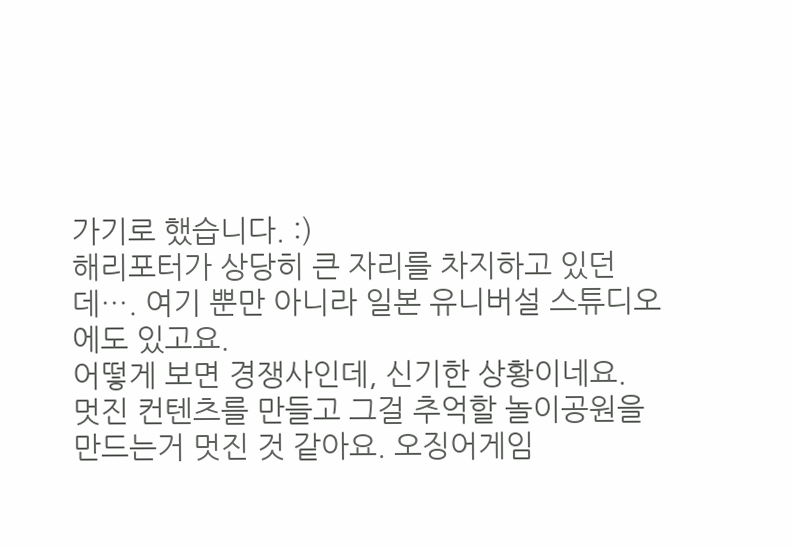가기로 했습니다. :)
해리포터가 상당히 큰 자리를 차지하고 있던데…. 여기 뿐만 아니라 일본 유니버설 스튜디오에도 있고요.
어떻게 보면 경쟁사인데, 신기한 상황이네요.
멋진 컨텐츠를 만들고 그걸 추억할 놀이공원을 만드는거 멋진 것 같아요. 오징어게임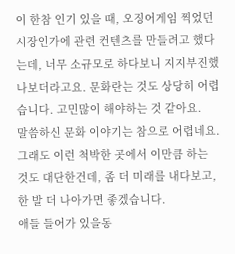이 한참 인기 있을 때, 오징어게임 찍었던 시장인가에 관련 컨텐츠를 만들려고 했다는데, 너무 소규모로 하다보니 지지부진했나보더라고요. 문화란는 것도 상당히 어렵습니다. 고민많이 해야하는 것 같아요.
말씀하신 문화 이야기는 참으로 어렵네요. 그래도 이런 척박한 곳에서 이만큼 하는 것도 대단한건데, 좀 더 미래를 내다보고, 한 발 더 나아가면 좋겠습니다.
애들 들어가 있을동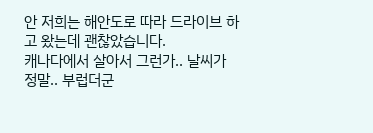안 저희는 해안도로 따라 드라이브 하고 왔는데 괜찮았습니다.
캐나다에서 살아서 그런가.. 날씨가 정말.. 부럽더군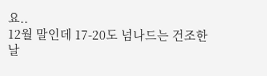요..
12월 말인데 17-20도 넘나드는 건조한 날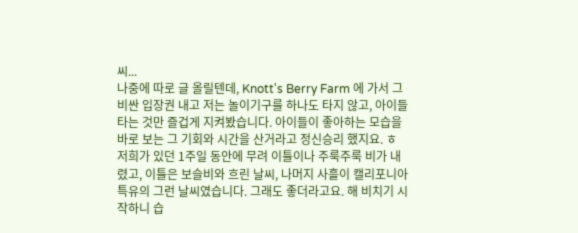씨...
나중에 따로 글 올릴텐데, Knott's Berry Farm 에 가서 그 비싼 입장권 내고 저는 놀이기구를 하나도 타지 않고, 아이들 타는 것만 즐겁게 지켜봤습니다. 아이들이 좋아하는 모습을 바로 보는 그 기회와 시간을 산거라고 정신승리 했지요. ㅎ
저희가 있던 1주일 동안에 무려 이틀이나 주룩주룩 비가 내렸고, 이틀은 보슬비와 흐린 날씨, 나머지 사흘이 캘리포니아 특유의 그런 날씨였습니다. 그래도 좋더라고요. 해 비치기 시작하니 습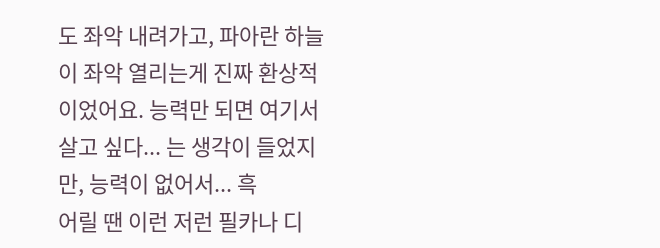도 좌악 내려가고, 파아란 하늘이 좌악 열리는게 진짜 환상적이었어요. 능력만 되면 여기서 살고 싶다... 는 생각이 들었지만, 능력이 없어서... 흑
어릴 땐 이런 저런 필카나 디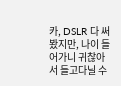카, DSLR 다 써봤지만, 나이 들어가니 귀찮아서 들고다닐 수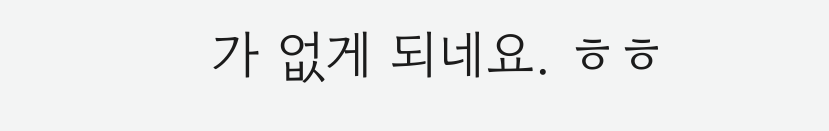가 없게 되네요. ㅎㅎ